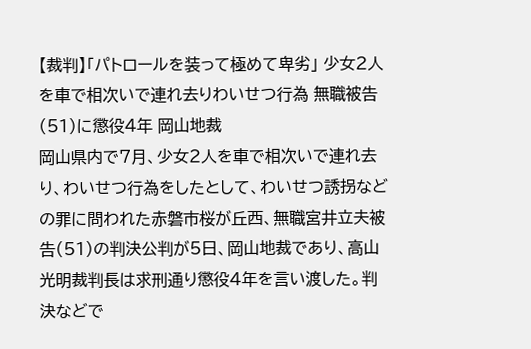【裁判】「パトロールを装って極めて卑劣」 少女2人を車で相次いで連れ去りわいせつ行為 無職被告(51)に懲役4年 岡山地裁
岡山県内で7月、少女2人を車で相次いで連れ去り、わいせつ行為をしたとして、わいせつ誘拐などの罪に問われた赤磐市桜が丘西、無職宮井立夫被告(51)の判決公判が5日、岡山地裁であり、高山光明裁判長は求刑通り懲役4年を言い渡した。判決などで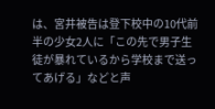は、宮井被告は登下校中の10代前半の少女2人に「この先で男子生徒が暴れているから学校まで送ってあげる」などと声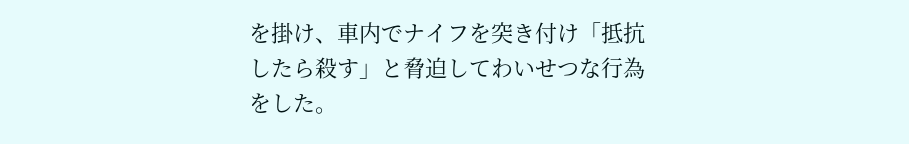を掛け、車内でナイフを突き付け「抵抗したら殺す」と脅迫してわいせつな行為をした。